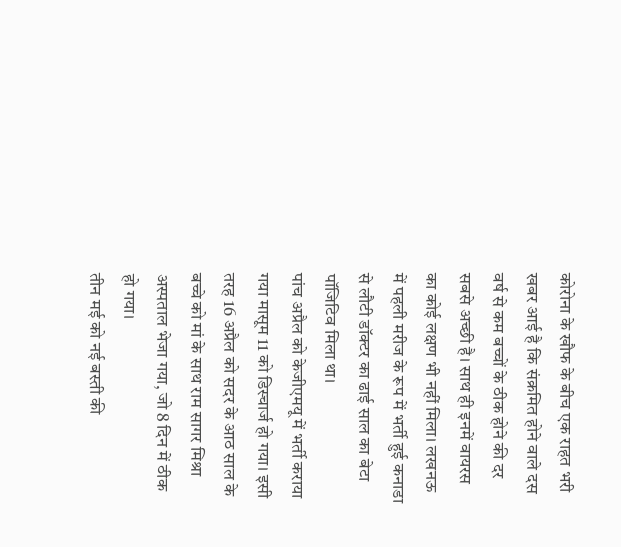कोरोना के खौफ के बीच एक राहत भरी खबर आई है कि संक्रमित होने वाले दस वर्ष से कम बच्चों के ठीक होने की दर सबसे अच्छी है। साथ ही इनमें वायरस का कोई लक्षण भी नहीं मिला। लखनऊ में पहली मरीज के रूप में भर्ती हुई कनाडा से लौटी डॉक्टर का ढाई साल का बेटा पॉजिटिव मिला था।
पांच अप्रैल को केजीएमयू में भर्ती कराया गया मासूम 11 को डिस्चार्ज हो गया। इसी तरह 16 अप्रैल को सदर के आठ साल के बच्चे को मां के साथ राम सागर मिश्रा अस्पताल भेजा गया, जो 8 दिन में ठीक हो गया।
तीन मई को नई बस्ती की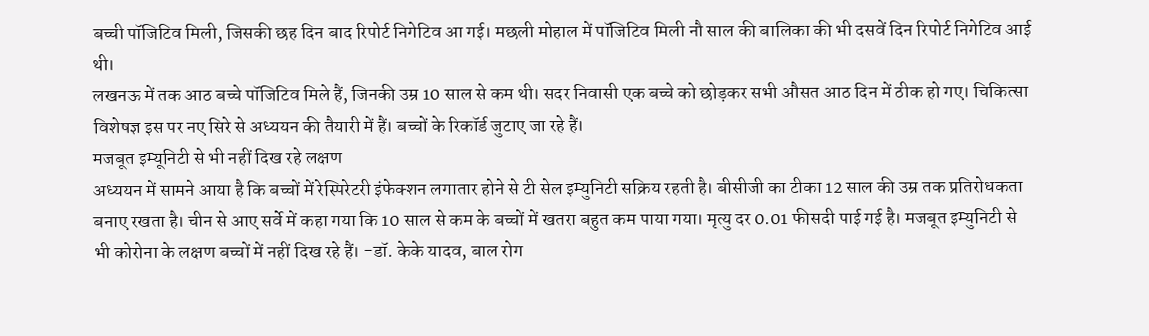बच्ची पॉजिटिव मिली, जिसकी छह दिन बाद रिपोर्ट निगेटिव आ गई। मछली मोहाल में पॉजिटिव मिली नौ साल की बालिका की भी दसवें दिन रिपोर्ट निगेटिव आई थी।
लखनऊ में तक आठ बच्चे पॉजिटिव मिले हैं, जिनकी उम्र 10 साल से कम थी। सदर निवासी एक बच्चे को छोड़कर सभी औसत आठ दिन में ठीक हो गए। चिकित्सा विशेषज्ञ इस पर नए सिरे से अध्ययन की तैयारी में हैं। बच्चों के रिकॉर्ड जुटाए जा रहे हैं।
मजबूत इम्यूनिटी से भी नहीं दिख रहे लक्षण
अध्ययन में सामने आया है कि बच्चों में रेस्पिरेटरी इंफेक्शन लगातार होने से टी सेल इम्युनिटी सक्रिय रहती है। बीसीजी का टीका 12 साल की उम्र तक प्रतिरोधकता बनाए रखता है। चीन से आए सर्वे में कहा गया कि 10 साल से कम के बच्चों में खतरा बहुत कम पाया गया। मृत्यु दर 0.01 फीसदी पाई गई है। मजबूत इम्युनिटी से भी कोरोना के लक्षण बच्चों में नहीं दिख रहे हैं। -डॉ. केके यादव, बाल रोग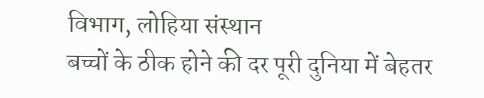विभाग, लोहिया संस्थान
बच्चों के ठीक होने की दर पूरी दुनिया में बेहतर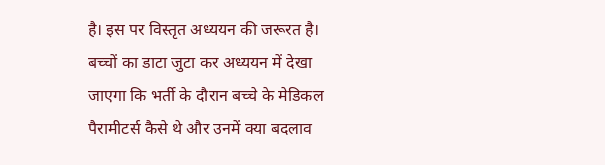है। इस पर विस्तृत अध्ययन की जरूरत है। बच्चों का डाटा जुटा कर अध्ययन में देखा जाएगा कि भर्ती के दौरान बच्चे के मेडिकल पैरामीटर्स कैसे थे और उनमें क्या बदलाव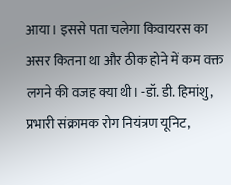आया। इससे पता चलेगा किवायरस का असर कितना था और ठीक होने में कम वक्त लगने की वजह क्या थी। -डॉ. डी. हिमांशु, प्रभारी संक्रामक रोग नियंत्रण यूनिट,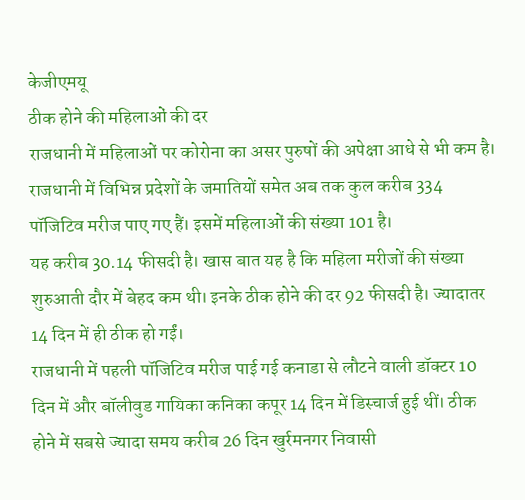केजीएमयू
ठीक होने की महिलाओं की दर
राजधानी में महिलाओं पर कोरोना का असर पुरुषों की अपेक्षा आधे से भी कम है। राजधानी में विभिन्न प्रदेशों के जमातियों समेत अब तक कुल करीब 334 पॉजिटिव मरीज पाए गए हैं। इसमें महिलाओं की संख्या 101 है।
यह करीब 30.14 फीसदी है। खास बात यह है कि महिला मरीजों की संख्या शुरुआती दौर में बेहद कम थी। इनके ठीक होने की दर 92 फीसदी है। ज्यादातर 14 दिन में ही ठीक हो गईं।
राजधानी में पहली पॉजिटिव मरीज पाई गई कनाडा से लौटने वाली डॉक्टर 10 दिन में और बॉलीवुड गायिका कनिका कपूर 14 दिन में डिस्चार्ज हुई थीं। ठीक होने में सबसे ज्यादा समय करीब 26 दिन खुर्रमनगर निवासी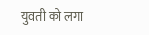युवती को लगा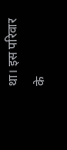था। इस परिवार के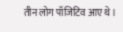तीन लोग पॉजिटिव आए थे।